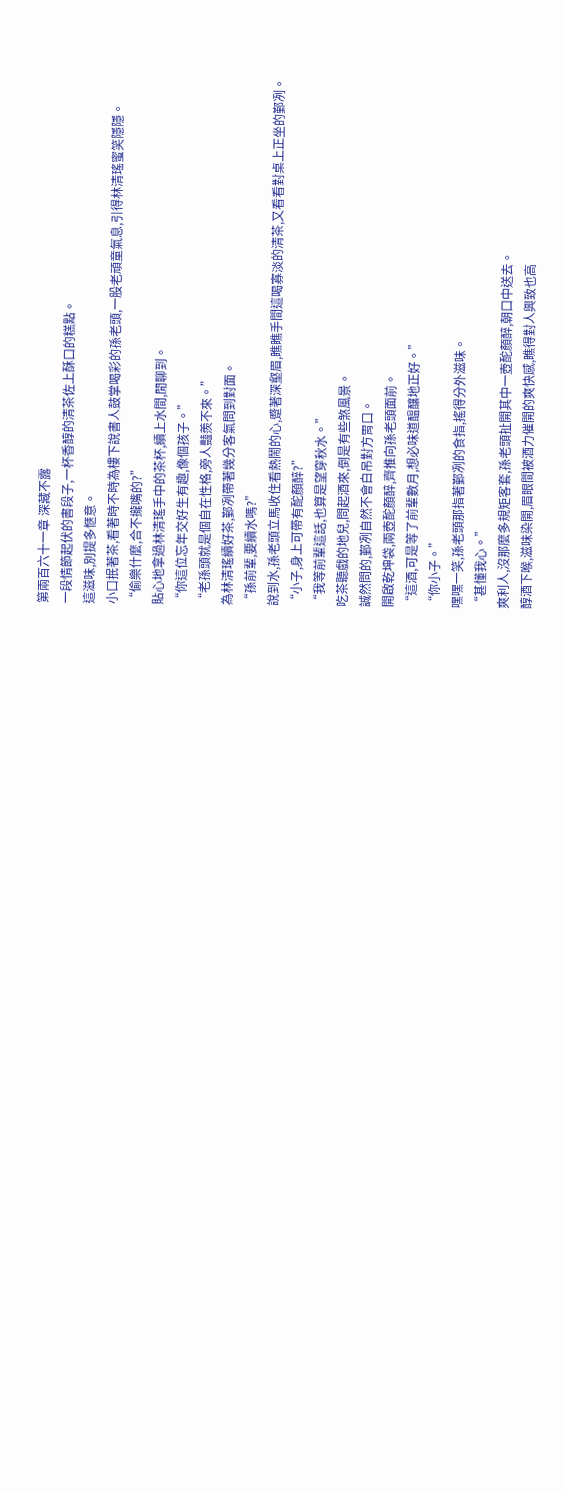第兩百六十一章 深藏不露
一段情節起伏的書段子,一杯香醇的清茶佐上酥口的糕點。
這滋味,別提多愜意。
小口抿著茶,看著時不時為樓下說書人鼓掌喝彩的孫老頭,一股老頑童氣息,引得林清瑤蜜笑隱隱。
“偷樂什麼,合不攏嘴的?”
貼心地拿過林清瑤手中的茶杯,續上水間,閒聊到。
“你這位忘年交好生有趣,像個孩子。”
“老孫頭就是個自在性格,旁人豔羨不來。”
為林清瑤續好茶,鄞冽帶著幾分客氣問到對面。
“孫前輩,要續水嗎?”
說到水,孫老頭立馬收住看熱鬧的心,蹙著深壑眉,瞧瞧手間這喝寡淡的清茶,又看看對桌上正坐的鄞冽。
“小子,身上可帶有酡顏醉?”
“我等前輩這話,也算是望穿秋水。”
吃茶聽戲的地兒,問起酒來,倒是有些煞風景。
誠然問的,鄞冽自然不會白吊對方胃口。
開啟乾坤袋,兩壺酡顏醉,齊推向孫老頭面前。
“這酒,可是等了前輩數月,想必味道醞釀地正好。”
“你小子。”
嘿嘿一笑,孫老頭那指著鄞冽的食指,搖得分外滋味。
“甚懂我心。”
爽利人,沒那麼多規矩客套,孫老頭扯開其中一壺酡顏醉,朝口中送去。
醇酒下喉,滋味染開,眉眼間被酒力催開的爽快感,瞧得對人興致也高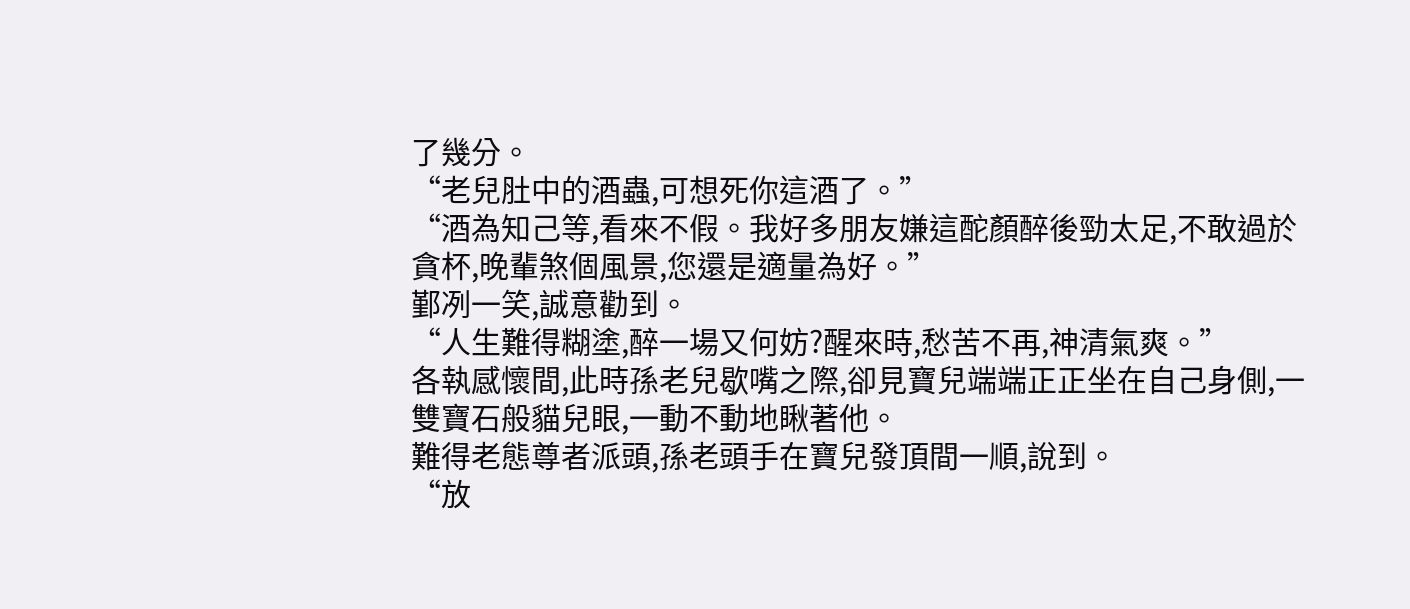了幾分。
“老兒肚中的酒蟲,可想死你這酒了。”
“酒為知己等,看來不假。我好多朋友嫌這酡顏醉後勁太足,不敢過於貪杯,晚輩煞個風景,您還是適量為好。”
鄞冽一笑,誠意勸到。
“人生難得糊塗,醉一場又何妨?醒來時,愁苦不再,神清氣爽。”
各執感懷間,此時孫老兒歇嘴之際,卻見寶兒端端正正坐在自己身側,一雙寶石般貓兒眼,一動不動地瞅著他。
難得老態尊者派頭,孫老頭手在寶兒發頂間一順,說到。
“放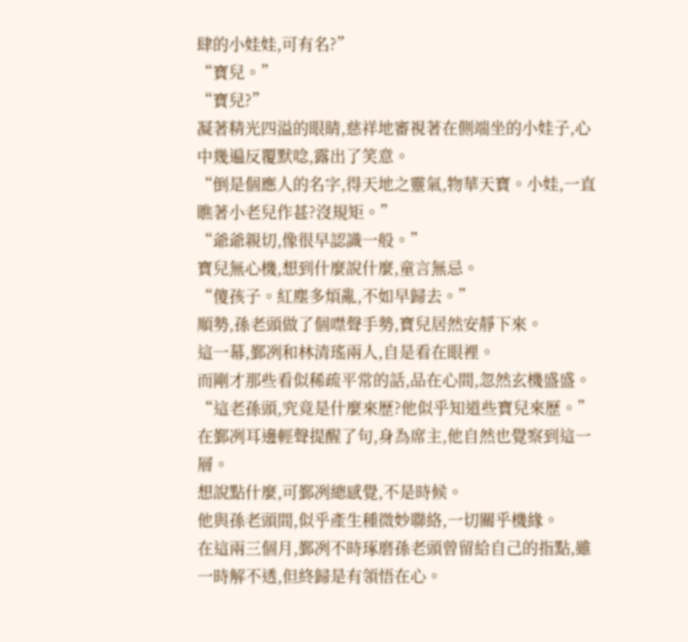肆的小娃娃,可有名?”
“寶兒。”
“寶兒?”
凝著精光四溢的眼睛,慈祥地審視著在側端坐的小娃子,心中幾遍反覆默唸,露出了笑意。
“倒是個應人的名字,得天地之靈氣,物華天寶。小娃,一直瞧著小老兒作甚?沒規矩。”
“爺爺親切,像很早認識一般。”
寶兒無心機,想到什麼說什麼,童言無忌。
“傻孩子。紅塵多煩亂,不如早歸去。”
順勢,孫老頭做了個噤聲手勢,寶兒居然安靜下來。
這一幕,鄞冽和林清瑤兩人,自是看在眼裡。
而剛才那些看似稀疏平常的話,品在心間,忽然玄機盛盛。
“這老孫頭,究竟是什麼來歷?他似乎知道些寶兒來歷。”
在鄞冽耳邊輕聲提醒了句,身為席主,他自然也覺察到這一層。
想說點什麼,可鄞冽總感覺,不是時候。
他與孫老頭間,似乎產生種微妙聯絡,一切關乎機緣。
在這兩三個月,鄞冽不時琢磨孫老頭曾留給自己的指點,雖一時解不透,但終歸是有領悟在心。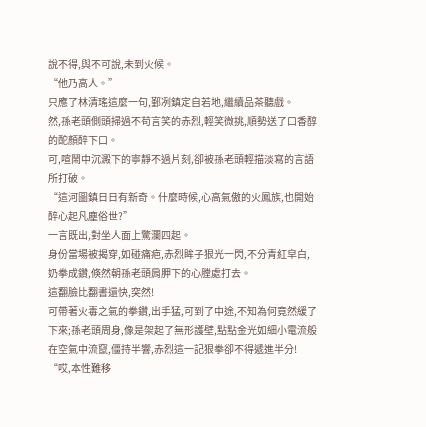說不得,與不可說,未到火候。
“他乃高人。”
只應了林清瑤這麼一句,鄞冽鎮定自若地,繼續品茶聽戲。
然,孫老頭側頭掃過不苟言笑的赤烈,輕笑微挑,順勢送了口香醇的酡顏醉下口。
可,喧鬧中沉澱下的寧靜不過片刻,卻被孫老頭輕描淡寫的言語所打破。
“這河圖鎮日日有新奇。什麼時候,心高氣傲的火鳳族,也開始醉心起凡塵俗世?”
一言既出,對坐人面上驚瀾四起。
身份當場被揭穿,如碰痛疤,赤烈眸子狠光一閃,不分青紅皁白,奶拳成鑽,倏然朝孫老頭肩胛下的心膛處打去。
這翻臉比翻書還快,突然!
可帶著火毒之氣的拳鑽,出手猛,可到了中途,不知為何竟然緩了下來;孫老頭周身,像是架起了無形護壁,點點金光如細小電流般在空氣中流竄,僵持半響,赤烈這一記狠拳卻不得遞進半分!
“哎,本性難移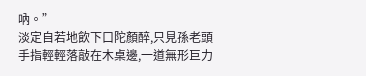吶。”
淡定自若地飲下口陀顏醉,只見孫老頭手指輕輕落敲在木桌邊,一道無形巨力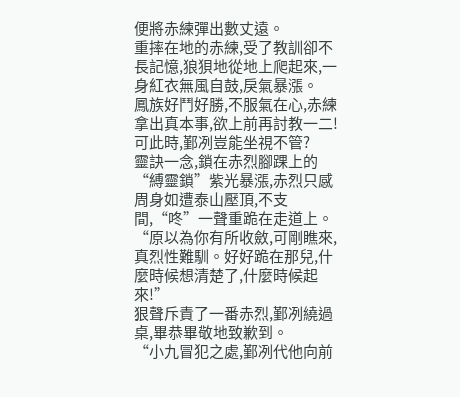便將赤練彈出數丈遠。
重摔在地的赤練,受了教訓卻不長記憶,狼狽地從地上爬起來,一身紅衣無風自鼓,戾氣暴漲。
鳳族好鬥好勝,不服氣在心,赤練拿出真本事,欲上前再討教一二!
可此時,鄞冽豈能坐視不管?
靈訣一念,鎖在赤烈腳踝上的“縛靈鎖”紫光暴漲,赤烈只感周身如遭泰山壓頂,不支間,“咚”一聲重跪在走道上。
“原以為你有所收斂,可剛瞧來,真烈性難馴。好好跪在那兒,什麼時候想清楚了,什麼時候起來!”
狠聲斥責了一番赤烈,鄞冽繞過桌,畢恭畢敬地致歉到。
“小九冒犯之處,鄞冽代他向前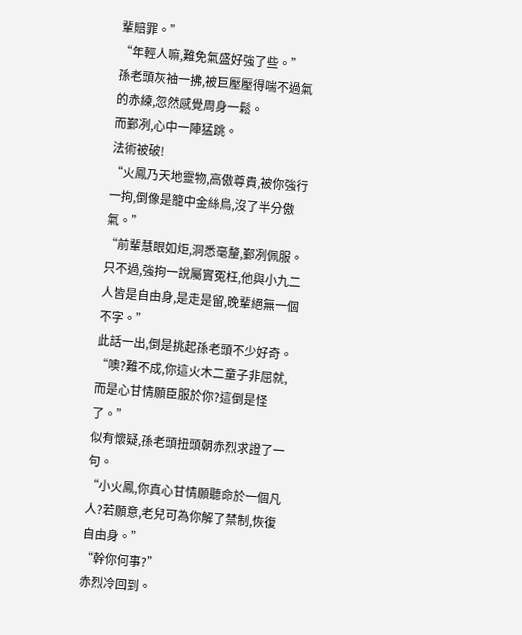輩賠罪。”
“年輕人嘛,難免氣盛好強了些。”
孫老頭灰袖一拂,被巨壓壓得喘不過氣的赤練,忽然感覺周身一鬆。
而鄞冽,心中一陣猛跳。
法術被破!
“火鳳乃天地靈物,高傲尊貴,被你強行一拘,倒像是籠中金絲鳥,沒了半分傲氣。”
“前輩慧眼如炬,洞悉毫釐,鄞冽佩服。只不過,強拘一說屬實冤枉,他與小九二人皆是自由身,是走是留,晚輩絕無一個不字。”
此話一出,倒是挑起孫老頭不少好奇。
“噢?難不成,你這火木二童子非屈就,而是心甘情願臣服於你?這倒是怪了。”
似有懷疑,孫老頭扭頭朝赤烈求證了一句。
“小火鳳,你真心甘情願聽命於一個凡人?若願意,老兒可為你解了禁制,恢復自由身。”
“幹你何事?”
赤烈冷回到。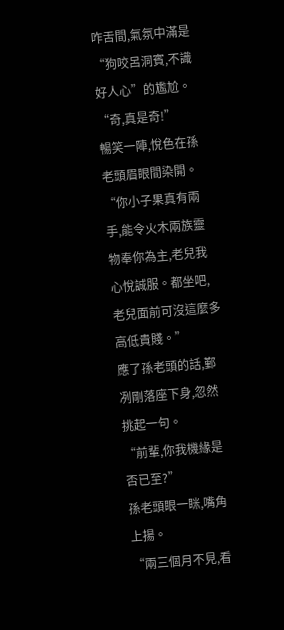咋舌間,氣氛中滿是“狗咬呂洞賓,不識好人心”的尷尬。
“奇,真是奇!”
暢笑一陣,悅色在孫老頭眉眼間染開。
“你小子果真有兩手,能令火木兩族靈物奉你為主,老兒我心悅誠服。都坐吧,老兒面前可沒這麼多高低貴賤。”
應了孫老頭的話,鄞冽剛落座下身,忽然挑起一句。
“前輩,你我機緣是否已至?”
孫老頭眼一眯,嘴角上揚。
“兩三個月不見,看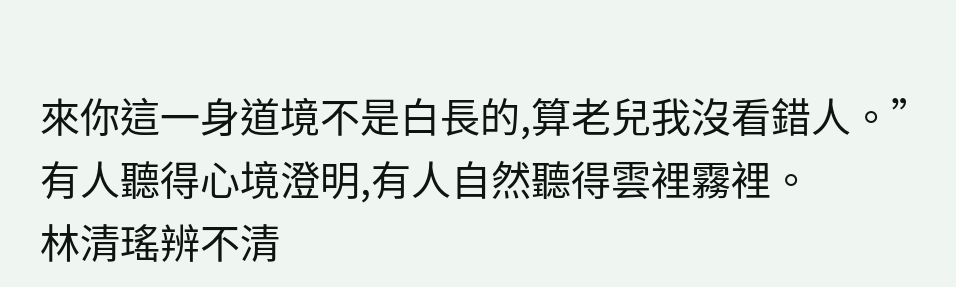來你這一身道境不是白長的,算老兒我沒看錯人。”
有人聽得心境澄明,有人自然聽得雲裡霧裡。
林清瑤辨不清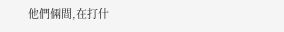他們倆間,在打什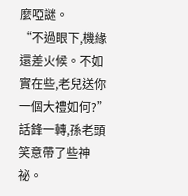麼啞謎。
“不過眼下,機緣還差火候。不如實在些,老兒送你一個大禮如何?”
話鋒一轉,孫老頭笑意帶了些神祕。